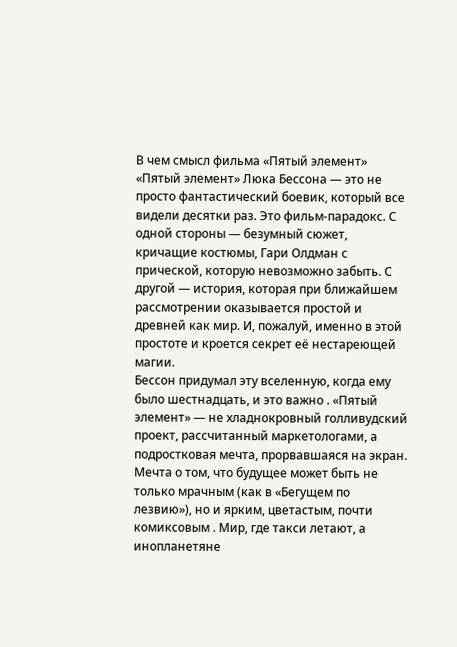В чем смысл фильма «Пятый элемент»
«Пятый элемент» Люка Бессона — это не просто фантастический боевик, который все видели десятки раз. Это фильм-парадокс. С одной стороны — безумный сюжет, кричащие костюмы, Гари Олдман с прической, которую невозможно забыть. С другой — история, которая при ближайшем рассмотрении оказывается простой и древней как мир. И, пожалуй, именно в этой простоте и кроется секрет её нестареющей магии.
Бессон придумал эту вселенную, когда ему было шестнадцать, и это важно . «Пятый элемент» — не хладнокровный голливудский проект, рассчитанный маркетологами, а подростковая мечта, прорвавшаяся на экран. Мечта о том, что будущее может быть не только мрачным (как в «Бегущем по лезвию»), но и ярким, цветастым, почти комиксовым . Мир, где такси летают, а инопланетяне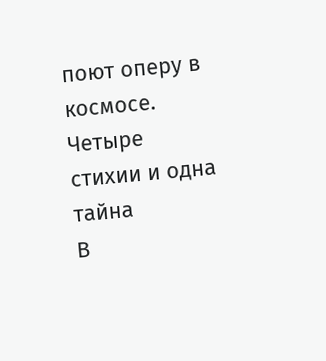поют оперу в космосе.
Четыре стихии и одна тайна
В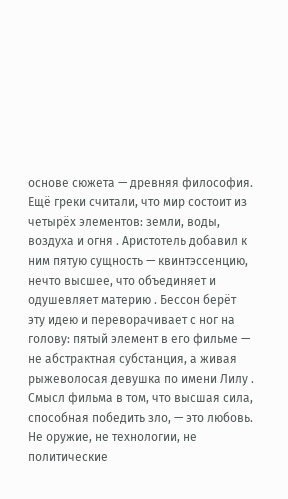основе сюжета — древняя философия. Ещё греки считали, что мир состоит из четырёх элементов: земли, воды, воздуха и огня . Аристотель добавил к ним пятую сущность — квинтэссенцию, нечто высшее, что объединяет и одушевляет материю . Бессон берёт эту идею и переворачивает с ног на голову: пятый элемент в его фильме — не абстрактная субстанция, а живая рыжеволосая девушка по имени Лилу .
Смысл фильма в том, что высшая сила, способная победить зло, — это любовь. Не оружие, не технологии, не политические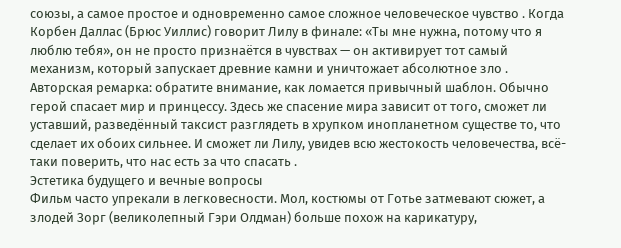союзы, а самое простое и одновременно самое сложное человеческое чувство . Когда Корбен Даллас (Брюс Уиллис) говорит Лилу в финале: «Ты мне нужна, потому что я люблю тебя», он не просто признаётся в чувствах — он активирует тот самый механизм, который запускает древние камни и уничтожает абсолютное зло .
Авторская ремарка: обратите внимание, как ломается привычный шаблон. Обычно герой спасает мир и принцессу. Здесь же спасение мира зависит от того, сможет ли уставший, разведённый таксист разглядеть в хрупком инопланетном существе то, что сделает их обоих сильнее. И сможет ли Лилу, увидев всю жестокость человечества, всё-таки поверить, что нас есть за что спасать .
Эстетика будущего и вечные вопросы
Фильм часто упрекали в легковесности. Мол, костюмы от Готье затмевают сюжет, а злодей Зорг (великолепный Гэри Олдман) больше похож на карикатуру,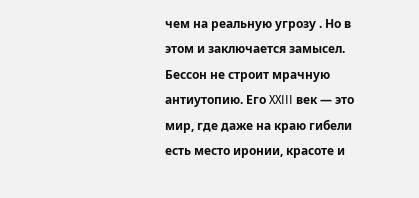чем на реальную угрозу . Но в этом и заключается замысел. Бессон не строит мрачную антиутопию. Его XXIII век — это мир, где даже на краю гибели есть место иронии, красоте и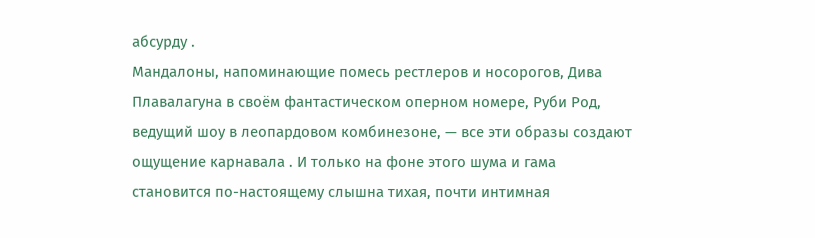абсурду .
Мандалоны, напоминающие помесь рестлеров и носорогов, Дива Плавалагуна в своём фантастическом оперном номере, Руби Род, ведущий шоу в леопардовом комбинезоне, — все эти образы создают ощущение карнавала . И только на фоне этого шума и гама становится по-настоящему слышна тихая, почти интимная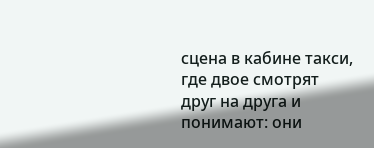сцена в кабине такси, где двое смотрят друг на друга и понимают: они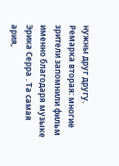нужны друг другу.
Ремарка вторая: многие зрители запомнили фильм именно благодаря музыке Эрика Серра . Та самая ария,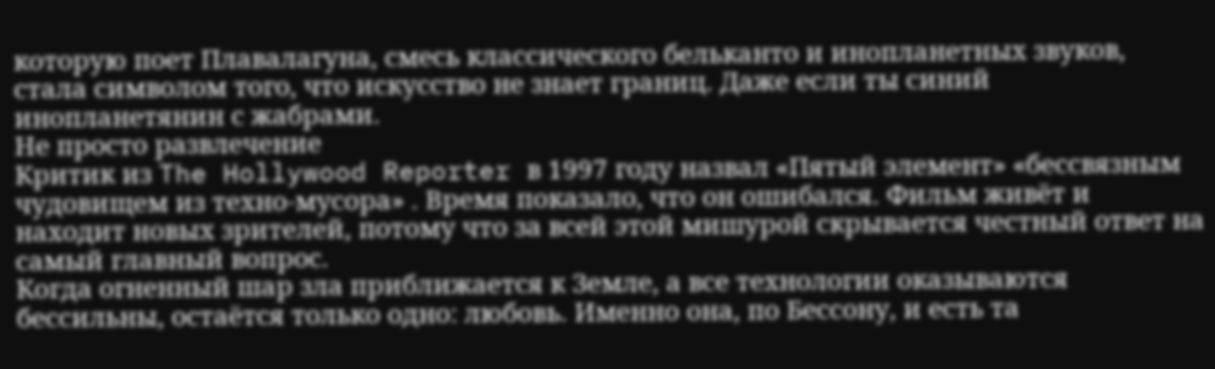которую поет Плавалагуна, смесь классического бельканто и инопланетных звуков, стала символом того, что искусство не знает границ. Даже если ты синий инопланетянин с жабрами.
Не просто развлечение
Критик из The Hollywood Reporter в 1997 году назвал «Пятый элемент» «бессвязным чудовищем из техно-мусора» . Время показало, что он ошибался. Фильм живёт и находит новых зрителей, потому что за всей этой мишурой скрывается честный ответ на самый главный вопрос.
Когда огненный шар зла приближается к Земле, а все технологии оказываются бессильны, остаётся только одно: любовь. Именно она, по Бессону, и есть та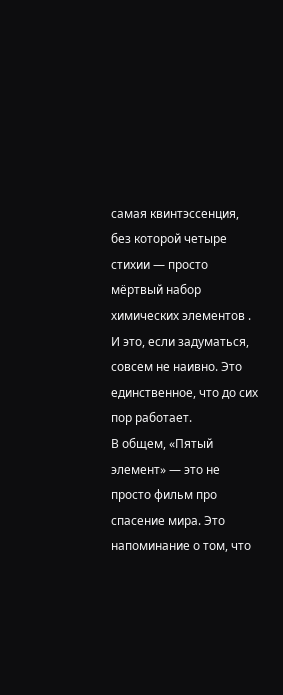самая квинтэссенция, без которой четыре стихии — просто мёртвый набор химических элементов . И это, если задуматься, совсем не наивно. Это единственное, что до сих пор работает.
В общем, «Пятый элемент» — это не просто фильм про спасение мира. Это напоминание о том, что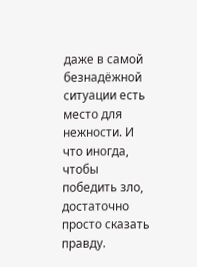даже в самой безнадёжной ситуации есть место для нежности. И что иногда, чтобы победить зло, достаточно просто сказать правду.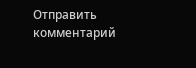Отправить комментарий